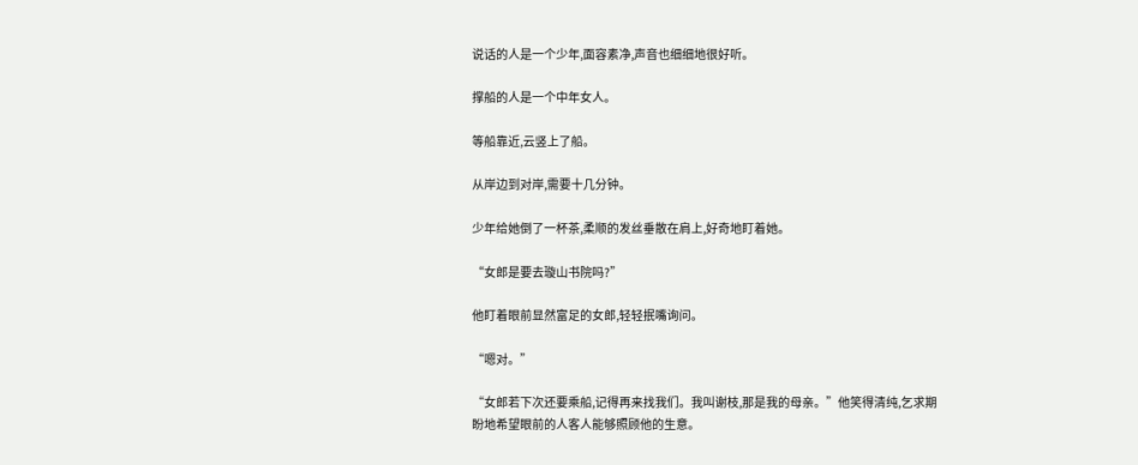说话的人是一个少年,面容素净,声音也细细地很好听。

撑船的人是一个中年女人。

等船靠近,云竖上了船。

从岸边到对岸,需要十几分钟。

少年给她倒了一杯茶,柔顺的发丝垂散在肩上,好奇地盯着她。

“女郎是要去璇山书院吗?”

他盯着眼前显然富足的女郎,轻轻抿嘴询问。

“嗯对。”

“女郎若下次还要乘船,记得再来找我们。我叫谢枝,那是我的母亲。”他笑得清纯,乞求期盼地希望眼前的人客人能够照顾他的生意。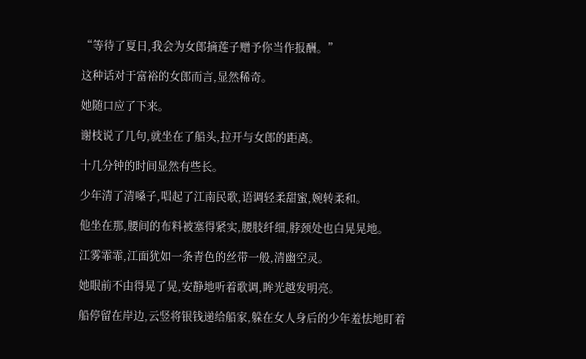“等待了夏日,我会为女郎摘莲子赠予你当作报酬。”

这种话对于富裕的女郎而言,显然稀奇。

她随口应了下来。

谢枝说了几句,就坐在了船头,拉开与女郎的距离。

十几分钟的时间显然有些长。

少年清了清嗓子,唱起了江南民歌,语调轻柔甜蜜,婉转柔和。

他坐在那,腰间的布料被塞得紧实,腰肢纤细,脖颈处也白晃晃地。

江雾霏霏,江面犹如一条青色的丝带一般,清幽空灵。

她眼前不由得晃了晃,安静地听着歌调,眸光越发明亮。

船停留在岸边,云竖将银钱递给船家,躲在女人身后的少年羞怯地盯着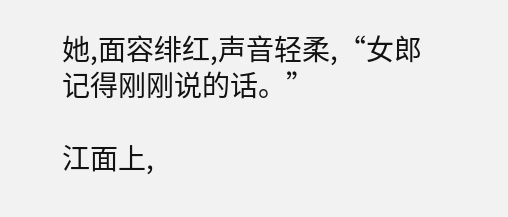她,面容绯红,声音轻柔,“女郎记得刚刚说的话。”

江面上,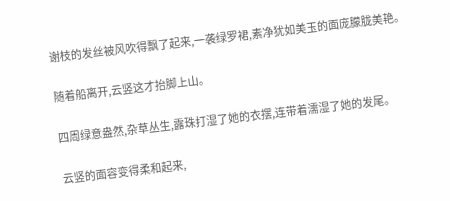谢枝的发丝被风吹得飘了起来,一袭绿罗裙,素净犹如美玉的面庞朦胧美艳。

随着船离开,云竖这才抬脚上山。

四周绿意盎然,杂草丛生,露珠打湿了她的衣摆,连带着濡湿了她的发尾。

云竖的面容变得柔和起来,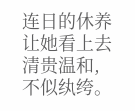连日的休养让她看上去清贵温和,不似纨绔。